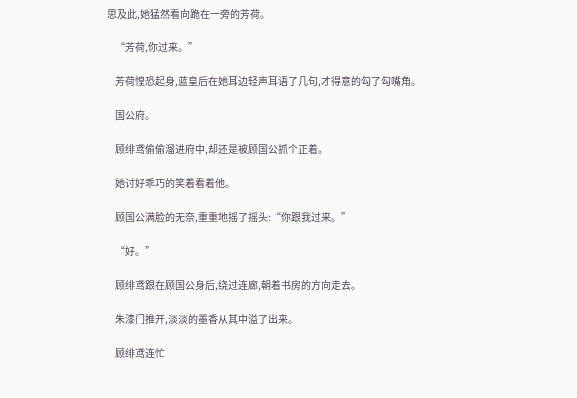思及此,她猛然看向跪在一旁的芳荷。

    “芳荷,你过来。”

    芳荷惶恐起身,蓝皇后在她耳边轻声耳语了几句,才得意的勾了勾嘴角。

    国公府。

    顾绯鸢偷偷溜进府中,却还是被顾国公抓个正着。

    她讨好乖巧的笑着看着他。

    顾国公满脸的无奈,重重地摇了摇头:“你跟我过来。”

    “好。”

    顾绯鸢跟在顾国公身后,绕过连廊,朝着书房的方向走去。

    朱漆门推开,淡淡的墨香从其中溢了出来。

    顾绯鸢连忙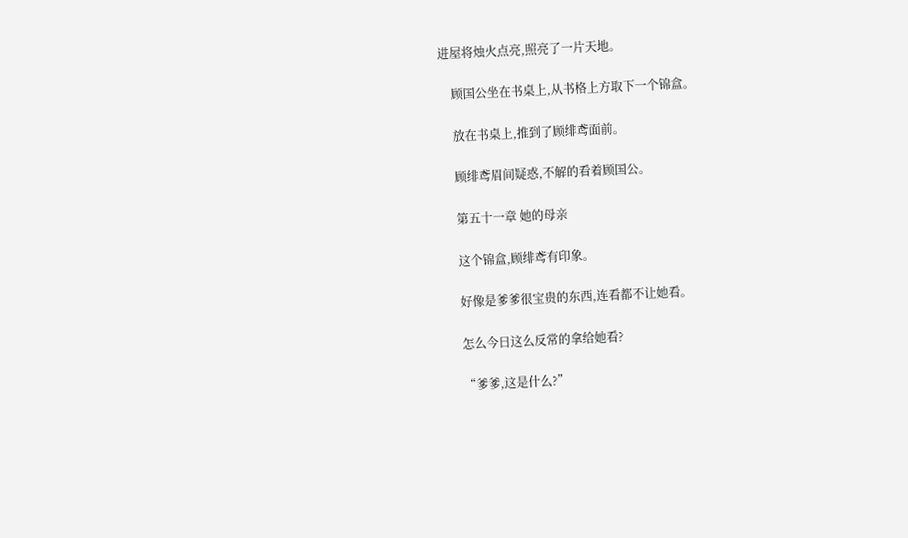进屋将烛火点亮,照亮了一片天地。

    顾国公坐在书桌上,从书格上方取下一个锦盒。

    放在书桌上,推到了顾绯鸢面前。

    顾绯鸢眉间疑惑,不解的看着顾国公。

    第五十一章 她的母亲

    这个锦盒,顾绯鸢有印象。

    好像是爹爹很宝贵的东西,连看都不让她看。

    怎么今日这么反常的拿给她看?

    “爹爹,这是什么?”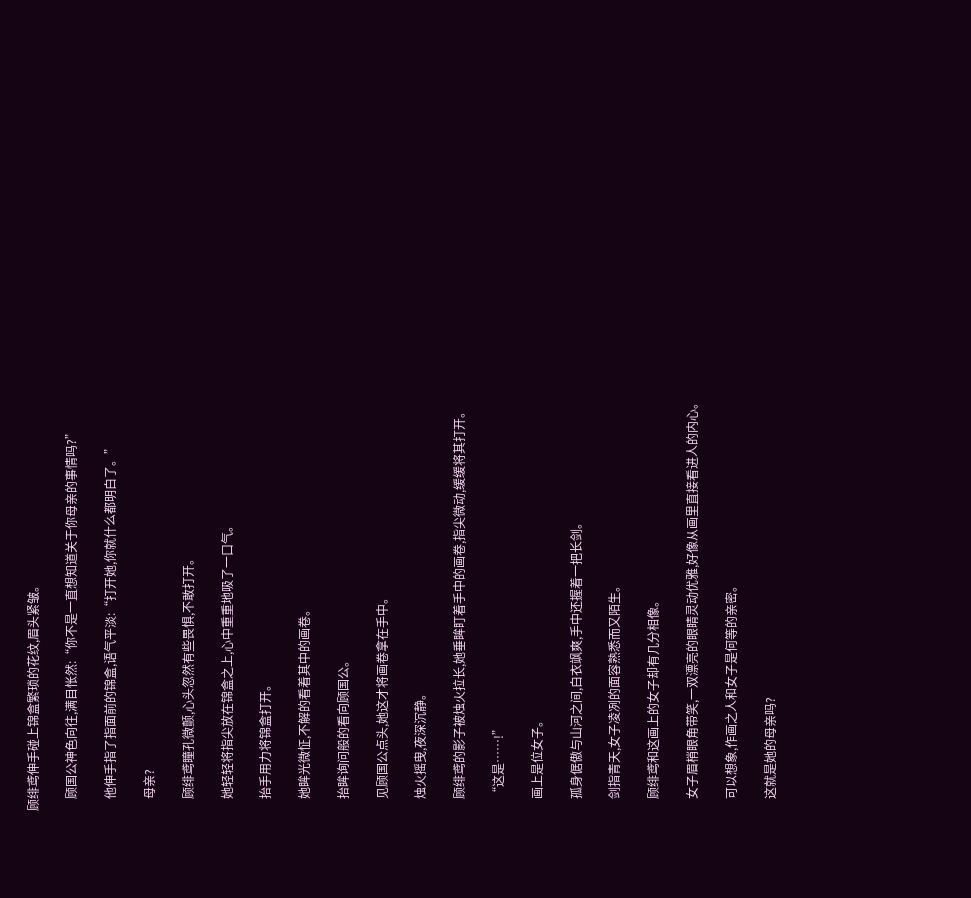顾绯鸢伸手碰上锦盒繁琐的花纹,眉头紧皱。

    顾国公神色向往,满目怅然:“你不是一直想知道关于你母亲的事情吗?”

    他伸手指了指面前的锦盒,语气平淡:“打开她,你就什么都明白了。”

    母亲?

    顾绯鸢瞳孔微颤,心头忽然有些畏惧,不敢打开。

    她轻轻将指尖放在锦盒之上,心中重重地吸了一口气。

    抬手用力将锦盒打开。

    她眸光微怔,不解的看着其中的画卷。

    抬眸询问般的看向顾国公。

    见顾国公点头,她这才将画卷拿在手中。

    烛火摇曳,夜深沉静。

    顾绯鸢的影子被烛火拉长,她垂眸盯着手中的画卷,指尖微动,缓缓将其打开。

    “这是……!”

    画上是位女子。

    孤身倨傲与山河之间,白衣飒爽,手中还握着一把长剑。

    剑指青天,女子凌冽的面容熟悉而又陌生。

    顾绯鸢和这画上的女子却有几分相像。

    女子眉梢眼角带笑,一双漂亮的眼睛灵动优雅,好像从画里直接看进人的内心。

    可以想象,作画之人和女子是何等的亲密。

    这就是她的母亲吗?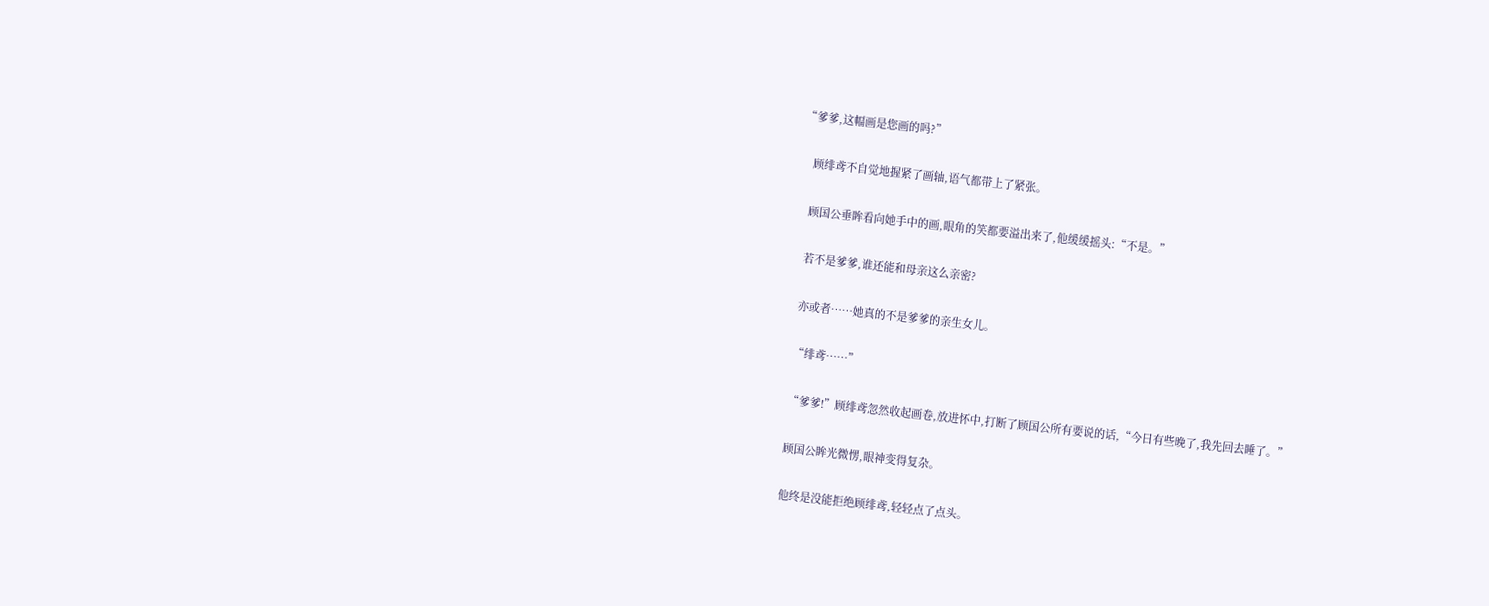“爹爹,这幅画是您画的吗?”

    顾绯鸢不自觉地握紧了画轴,语气都带上了紧张。

    顾国公垂眸看向她手中的画,眼角的笑都要溢出来了,他缓缓摇头:“不是。”

    若不是爹爹,谁还能和母亲这么亲密?

    亦或者……她真的不是爹爹的亲生女儿。

    “绯鸢……”

    “爹爹!”顾绯鸢忽然收起画卷,放进怀中,打断了顾国公所有要说的话,“今日有些晚了,我先回去睡了。”

    顾国公眸光微愣,眼神变得复杂。

    他终是没能拒绝顾绯鸢,轻轻点了点头。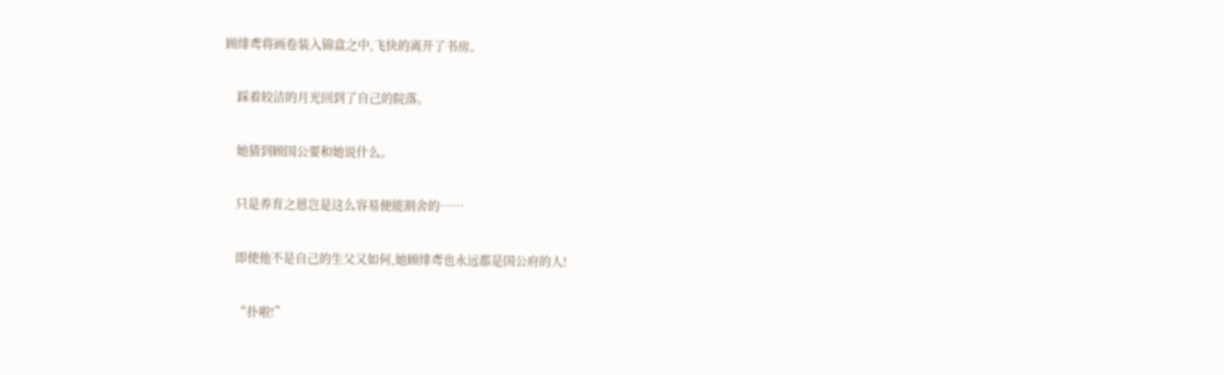顾绯鸢将画卷装入锦盒之中,飞快的离开了书房。

    踩着皎洁的月光回到了自己的院落。

    她猜到顾国公要和她说什么。

    只是养育之恩岂是这么容易便能割舍的……

    即使他不是自己的生父又如何,她顾绯鸢也永远都是国公府的人!

    “扑啦!”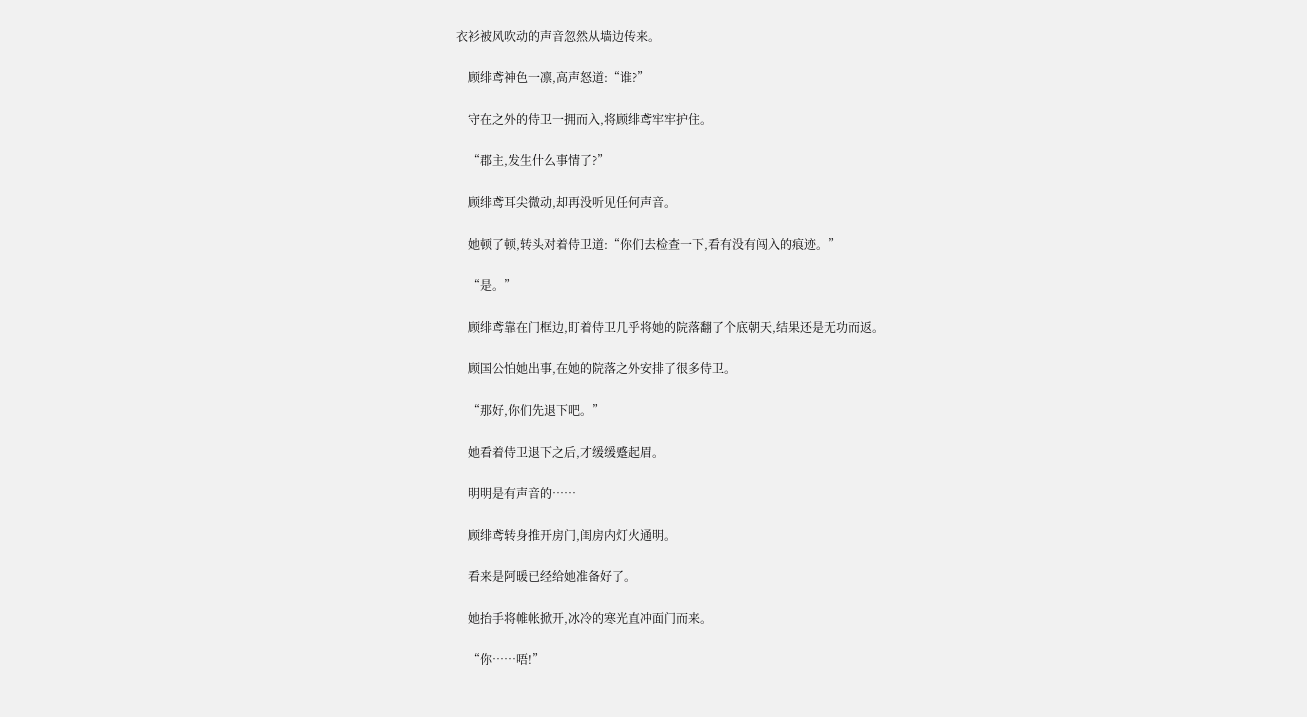衣衫被风吹动的声音忽然从墙边传来。

    顾绯鸢神色一凛,高声怒道:“谁?”

    守在之外的侍卫一拥而入,将顾绯鸢牢牢护住。

    “郡主,发生什么事情了?”

    顾绯鸢耳尖微动,却再没听见任何声音。

    她顿了顿,转头对着侍卫道:“你们去检查一下,看有没有闯入的痕迹。”

    “是。”

    顾绯鸢靠在门框边,盯着侍卫几乎将她的院落翻了个底朝天,结果还是无功而返。

    顾国公怕她出事,在她的院落之外安排了很多侍卫。

    “那好,你们先退下吧。”

    她看着侍卫退下之后,才缓缓蹙起眉。

    明明是有声音的……

    顾绯鸢转身推开房门,闺房内灯火通明。

    看来是阿暖已经给她准备好了。

    她抬手将帷帐掀开,冰冷的寒光直冲面门而来。

    “你……唔!”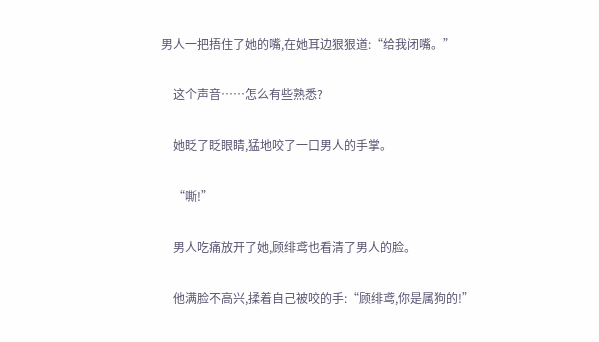男人一把捂住了她的嘴,在她耳边狠狠道:“给我闭嘴。”

    这个声音……怎么有些熟悉?

    她眨了眨眼睛,猛地咬了一口男人的手掌。

    “嘶!”

    男人吃痛放开了她,顾绯鸢也看清了男人的脸。

    他满脸不高兴,揉着自己被咬的手:“顾绯鸢,你是属狗的!”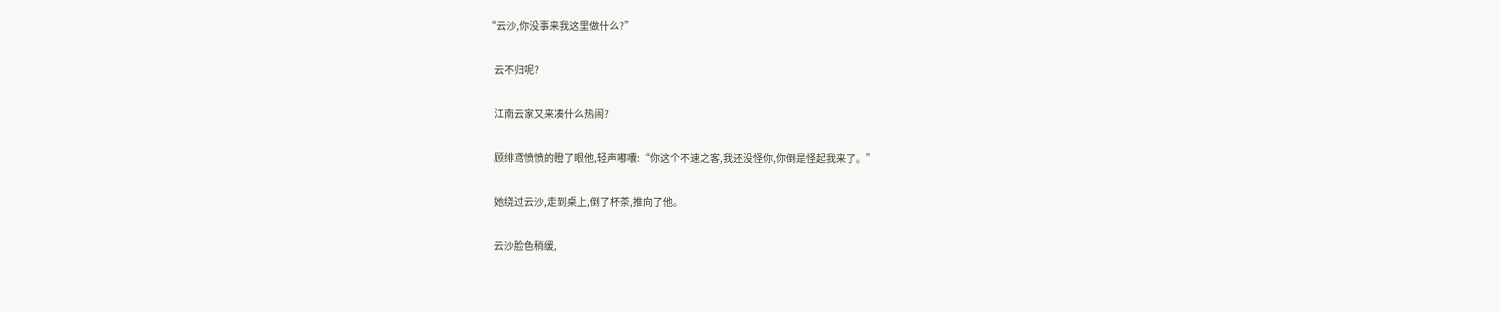“云沙,你没事来我这里做什么?”

    云不归呢?

    江南云家又来凑什么热闹?

    顾绯鸢愤愤的瞪了眼他,轻声嘟囔:“你这个不速之客,我还没怪你,你倒是怪起我来了。”

    她绕过云沙,走到桌上,倒了杯茶,推向了他。

    云沙脸色稍缓,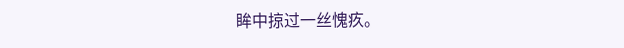眸中掠过一丝愧疚。